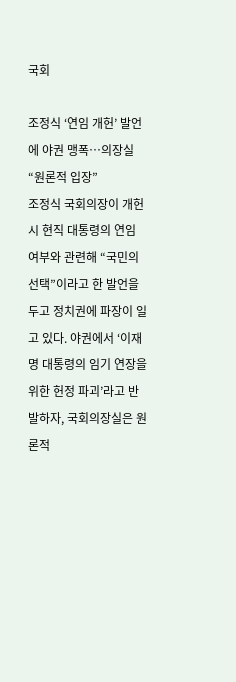국회

조정식 ‘연임 개헌’ 발언에 야권 맹폭…의장실 “원론적 입장”
조정식 국회의장이 개헌 시 현직 대통령의 연임 여부와 관련해 “국민의 선택”이라고 한 발언을 두고 정치권에 파장이 일고 있다. 야권에서 ‘이재명 대통령의 임기 연장을 위한 헌정 파괴’라고 반발하자, 국회의장실은 원론적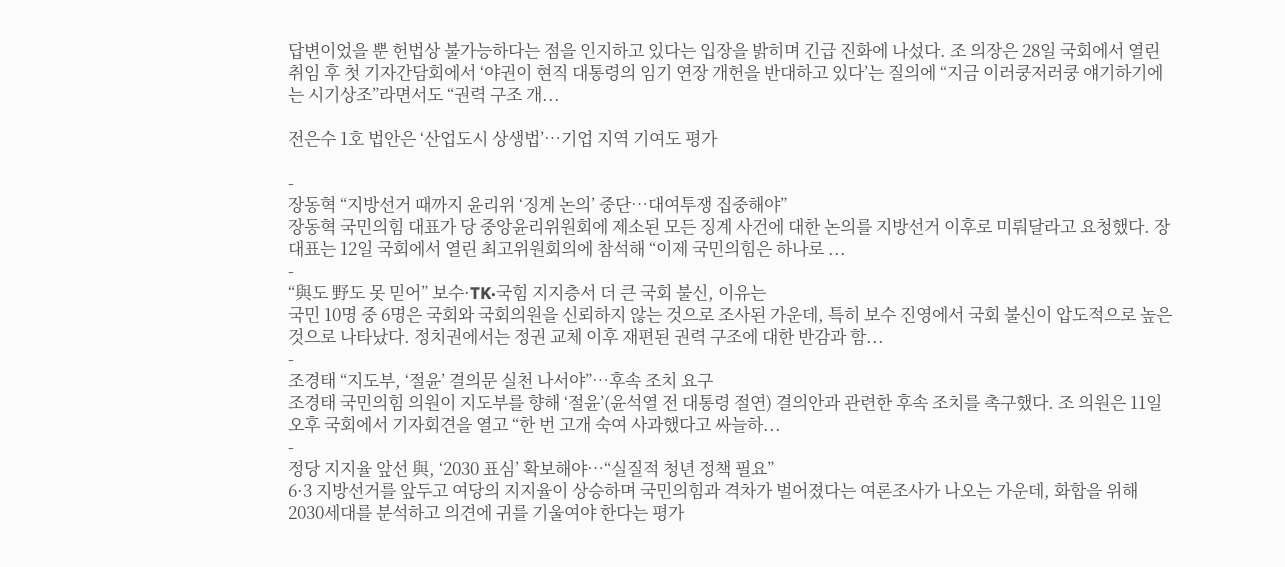답변이었을 뿐 헌법상 불가능하다는 점을 인지하고 있다는 입장을 밝히며 긴급 진화에 나섰다. 조 의장은 28일 국회에서 열린 취임 후 첫 기자간담회에서 ‘야권이 현직 대통령의 임기 연장 개헌을 반대하고 있다’는 질의에 “지금 이러쿵저러쿵 얘기하기에는 시기상조”라면서도 “권력 구조 개...

전은수 1호 법안은 ‘산업도시 상생법’…기업 지역 기여도 평가

-
장동혁 “지방선거 때까지 윤리위 ‘징계 논의’ 중단…대여투쟁 집중해야”
장동혁 국민의힘 대표가 당 중앙윤리위원회에 제소된 모든 징계 사건에 대한 논의를 지방선거 이후로 미뤄달라고 요청했다. 장 대표는 12일 국회에서 열린 최고위원회의에 참석해 “이제 국민의힘은 하나로 ...
-
“與도 野도 못 믿어” 보수·TK·국힘 지지층서 더 큰 국회 불신, 이유는
국민 10명 중 6명은 국회와 국회의원을 신뢰하지 않는 것으로 조사된 가운데, 특히 보수 진영에서 국회 불신이 압도적으로 높은 것으로 나타났다. 정치권에서는 정권 교체 이후 재편된 권력 구조에 대한 반감과 함...
-
조경태 “지도부, ‘절윤’ 결의문 실천 나서야”…후속 조치 요구
조경태 국민의힘 의원이 지도부를 향해 ‘절윤’(윤석열 전 대통령 절연) 결의안과 관련한 후속 조치를 촉구했다. 조 의원은 11일 오후 국회에서 기자회견을 열고 “한 번 고개 숙여 사과했다고 싸늘하...
-
정당 지지율 앞선 與, ‘2030 표심’ 확보해야…“실질적 청년 정책 필요”
6·3 지방선거를 앞두고 여당의 지지율이 상승하며 국민의힘과 격차가 벌어졌다는 여론조사가 나오는 가운데, 화합을 위해 2030세대를 분석하고 의견에 귀를 기울여야 한다는 평가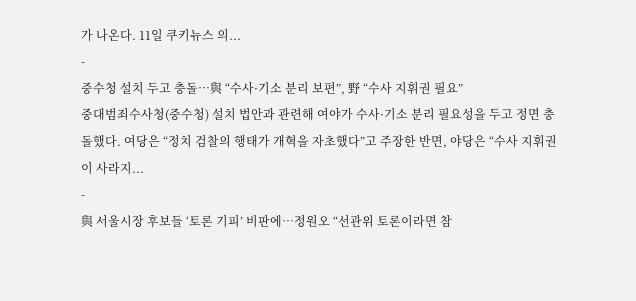가 나온다. 11일 쿠키뉴스 의...
-
중수청 설치 두고 충돌…與 “수사·기소 분리 보편”, 野 “수사 지휘권 필요”
중대범죄수사청(중수청) 설치 법안과 관련해 여야가 수사·기소 분리 필요성을 두고 정면 충돌했다. 여당은 “정치 검찰의 행태가 개혁을 자초했다”고 주장한 반면, 야당은 “수사 지휘권이 사라지...
-
與 서울시장 후보들 ‘토론 기피’ 비판에…정원오 “선관위 토론이라면 참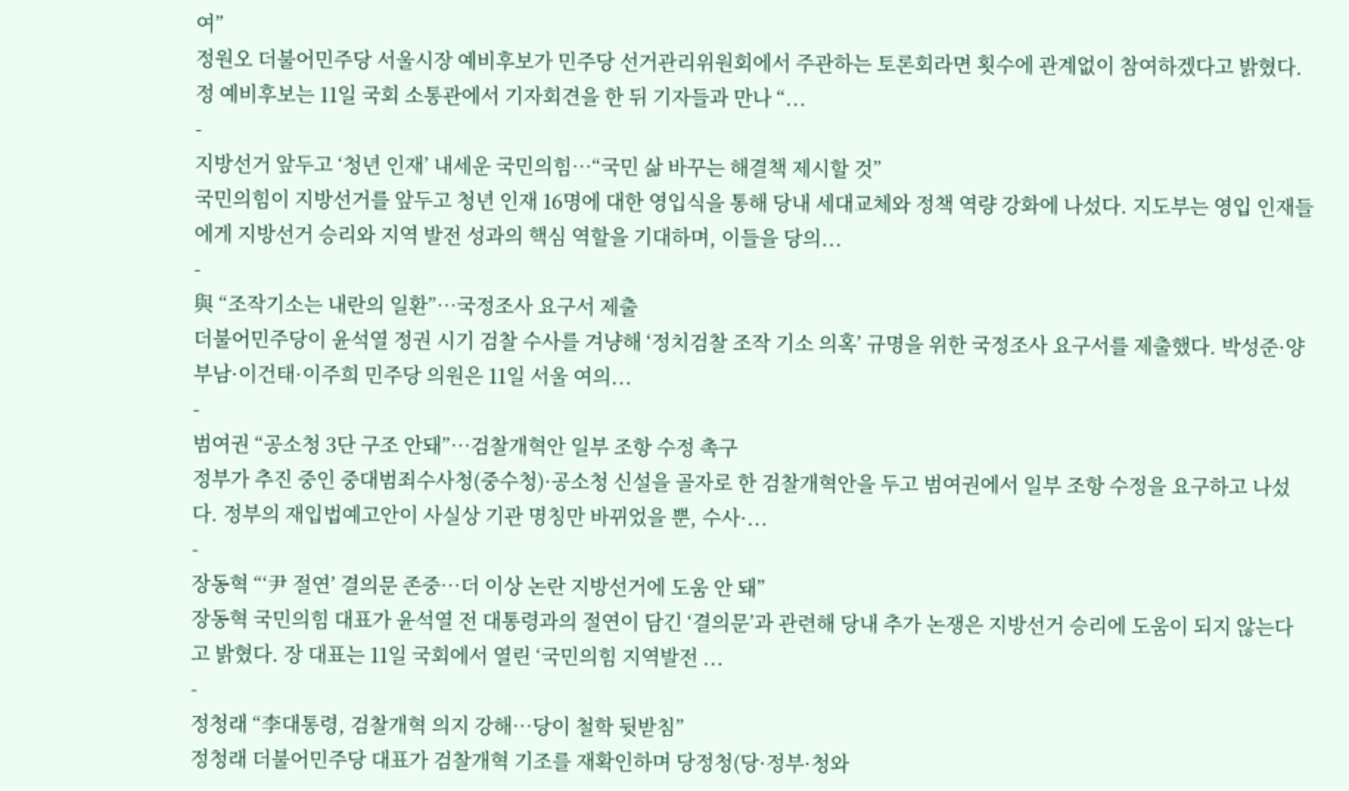여”
정원오 더불어민주당 서울시장 예비후보가 민주당 선거관리위원회에서 주관하는 토론회라면 횟수에 관계없이 참여하겠다고 밝혔다. 정 예비후보는 11일 국회 소통관에서 기자회견을 한 뒤 기자들과 만나 “...
-
지방선거 앞두고 ‘청년 인재’ 내세운 국민의힘…“국민 삶 바꾸는 해결책 제시할 것”
국민의힘이 지방선거를 앞두고 청년 인재 16명에 대한 영입식을 통해 당내 세대교체와 정책 역량 강화에 나섰다. 지도부는 영입 인재들에게 지방선거 승리와 지역 발전 성과의 핵심 역할을 기대하며, 이들을 당의...
-
與 “조작기소는 내란의 일환”…국정조사 요구서 제출
더불어민주당이 윤석열 정권 시기 검찰 수사를 겨냥해 ‘정치검찰 조작 기소 의혹’ 규명을 위한 국정조사 요구서를 제출했다. 박성준·양부남·이건태·이주희 민주당 의원은 11일 서울 여의...
-
범여권 “공소청 3단 구조 안돼”…검찰개혁안 일부 조항 수정 촉구
정부가 추진 중인 중대범죄수사청(중수청)·공소청 신설을 골자로 한 검찰개혁안을 두고 범여권에서 일부 조항 수정을 요구하고 나섰다. 정부의 재입법예고안이 사실상 기관 명칭만 바뀌었을 뿐, 수사·...
-
장동혁 “‘尹 절연’ 결의문 존중…더 이상 논란 지방선거에 도움 안 돼”
장동혁 국민의힘 대표가 윤석열 전 대통령과의 절연이 담긴 ‘결의문’과 관련해 당내 추가 논쟁은 지방선거 승리에 도움이 되지 않는다고 밝혔다. 장 대표는 11일 국회에서 열린 ‘국민의힘 지역발전 ...
-
정청래 “李대통령, 검찰개혁 의지 강해…당이 철학 뒷받침”
정청래 더불어민주당 대표가 검찰개혁 기조를 재확인하며 당정청(당·정부·청와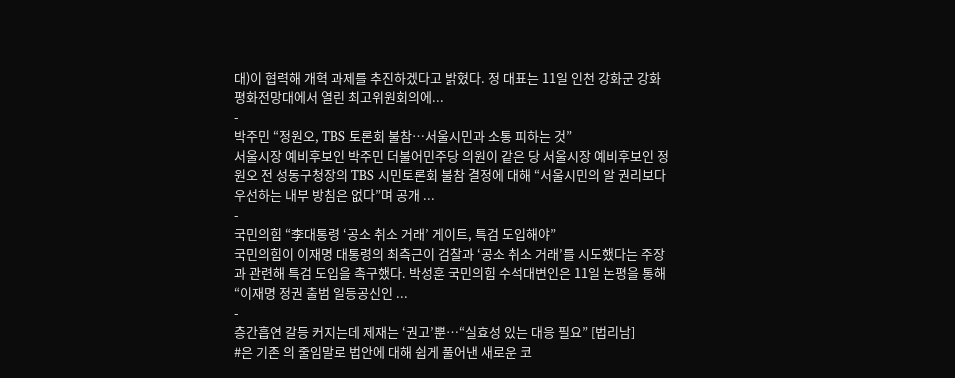대)이 협력해 개혁 과제를 추진하겠다고 밝혔다. 정 대표는 11일 인천 강화군 강화평화전망대에서 열린 최고위원회의에...
-
박주민 “정원오, TBS 토론회 불참…서울시민과 소통 피하는 것”
서울시장 예비후보인 박주민 더불어민주당 의원이 같은 당 서울시장 예비후보인 정원오 전 성동구청장의 TBS 시민토론회 불참 결정에 대해 “서울시민의 알 권리보다 우선하는 내부 방침은 없다”며 공개 ...
-
국민의힘 “李대통령 ‘공소 취소 거래’ 게이트, 특검 도입해야”
국민의힘이 이재명 대통령의 최측근이 검찰과 ‘공소 취소 거래’를 시도했다는 주장과 관련해 특검 도입을 촉구했다. 박성훈 국민의힘 수석대변인은 11일 논평을 통해 “이재명 정권 출범 일등공신인 ...
-
층간흡연 갈등 커지는데 제재는 ‘권고’뿐…“실효성 있는 대응 필요” [법리남]
#은 기존 의 줄임말로 법안에 대해 쉽게 풀어낸 새로운 코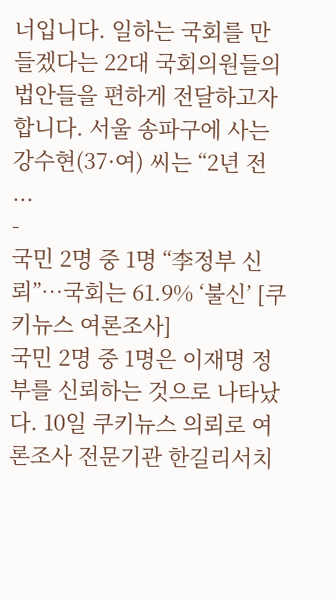너입니다. 일하는 국회를 만들겠다는 22대 국회의원들의 법안들을 편하게 전달하고자 합니다. 서울 송파구에 사는 강수현(37·여) 씨는 “2년 전 ...
-
국민 2명 중 1명 “李정부 신뢰”…국회는 61.9% ‘불신’ [쿠키뉴스 여론조사]
국민 2명 중 1명은 이재명 정부를 신뢰하는 것으로 나타났다. 10일 쿠키뉴스 의뢰로 여론조사 전문기관 한길리서치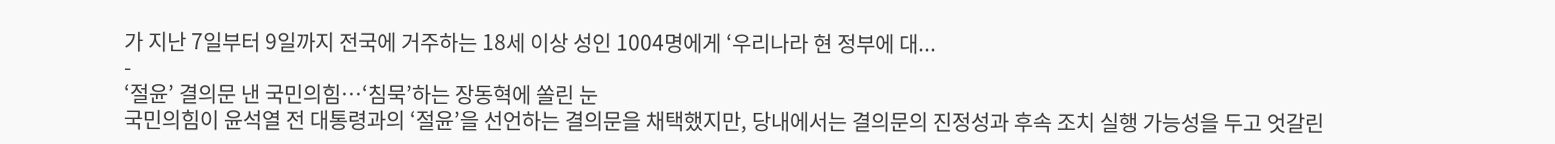가 지난 7일부터 9일까지 전국에 거주하는 18세 이상 성인 1004명에게 ‘우리나라 현 정부에 대...
-
‘절윤’ 결의문 낸 국민의힘…‘침묵’하는 장동혁에 쏠린 눈
국민의힘이 윤석열 전 대통령과의 ‘절윤’을 선언하는 결의문을 채택했지만, 당내에서는 결의문의 진정성과 후속 조치 실행 가능성을 두고 엇갈린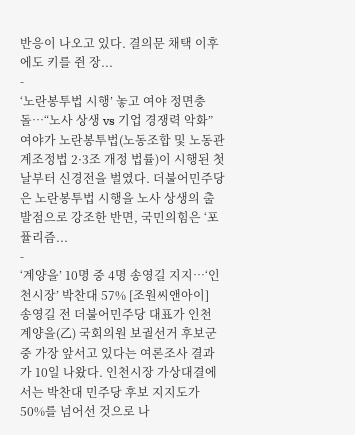반응이 나오고 있다. 결의문 채택 이후에도 키를 쥔 장...
-
‘노란봉투법 시행’ 놓고 여야 정면충돌…“노사 상생 vs 기업 경쟁력 악화”
여야가 노란봉투법(노동조합 및 노동관계조정법 2·3조 개정 법률)이 시행된 첫날부터 신경전을 벌였다. 더불어민주당은 노란봉투법 시행을 노사 상생의 출발점으로 강조한 반면, 국민의힘은 ‘포퓰리즘...
-
‘계양을’ 10명 중 4명 송영길 지지…‘인천시장’ 박찬대 57% [조원씨앤아이]
송영길 전 더불어민주당 대표가 인천 계양을(乙) 국회의원 보궐선거 후보군 중 가장 앞서고 있다는 여론조사 결과가 10일 나왔다. 인천시장 가상대결에서는 박찬대 민주당 후보 지지도가 50%를 넘어선 것으로 나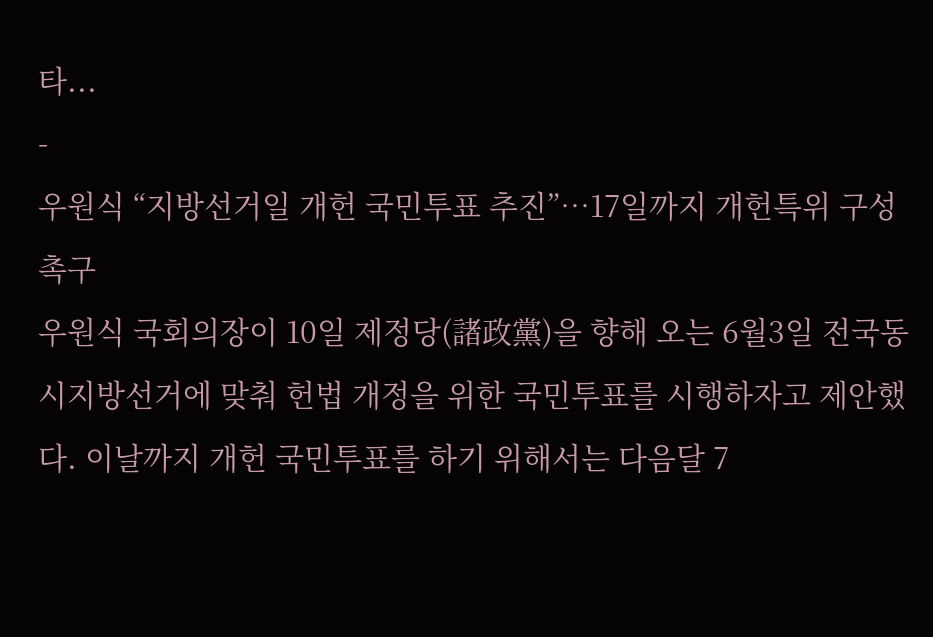타...
-
우원식 “지방선거일 개헌 국민투표 추진”…17일까지 개헌특위 구성 촉구
우원식 국회의장이 10일 제정당(諸政黨)을 향해 오는 6월3일 전국동시지방선거에 맞춰 헌법 개정을 위한 국민투표를 시행하자고 제안했다. 이날까지 개헌 국민투표를 하기 위해서는 다음달 7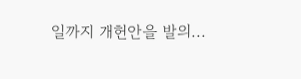일까지 개헌안을 발의...